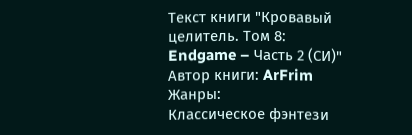Текст книги "Кровавый целитель. Том 8: Endgame – Часть 2 (СИ)"
Автор книги: ArFrim
Жанры:
Классическое фэнтези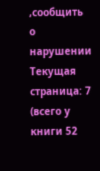,сообщить о нарушении
Текущая страница: 7 (всего у книги 52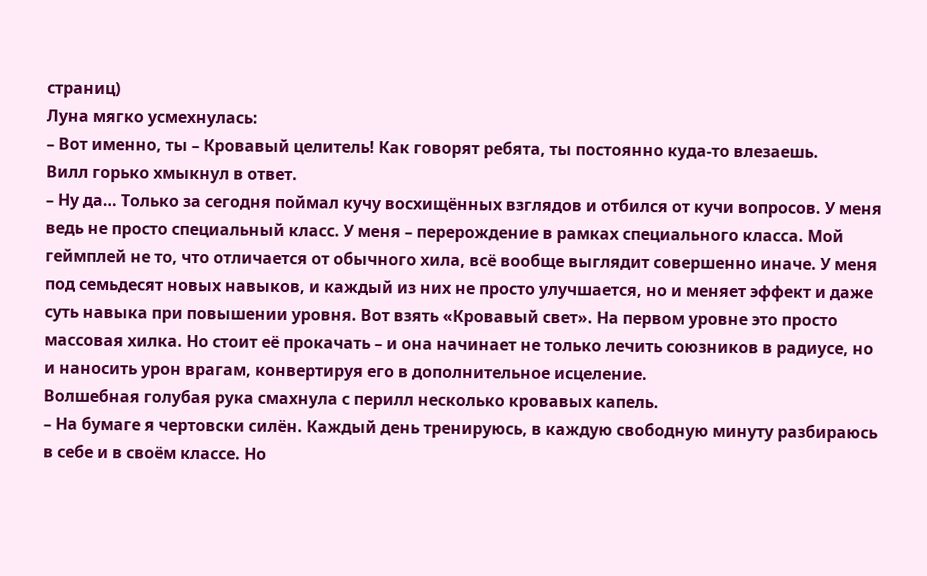страниц)
Луна мягко усмехнулась:
– Вот именно, ты – Кровавый целитель! Как говорят ребята, ты постоянно куда-то влезаешь.
Вилл горько хмыкнул в ответ.
– Ну да… Только за сегодня поймал кучу восхищённых взглядов и отбился от кучи вопросов. У меня ведь не просто специальный класс. У меня – перерождение в рамках специального класса. Мой геймплей не то, что отличается от обычного хила, всё вообще выглядит совершенно иначе. У меня под семьдесят новых навыков, и каждый из них не просто улучшается, но и меняет эффект и даже суть навыка при повышении уровня. Вот взять «Кровавый свет». На первом уровне это просто массовая хилка. Но стоит её прокачать – и она начинает не только лечить союзников в радиусе, но и наносить урон врагам, конвертируя его в дополнительное исцеление.
Волшебная голубая рука смахнула с перилл несколько кровавых капель.
– На бумаге я чертовски силён. Каждый день тренируюсь, в каждую свободную минуту разбираюсь в себе и в своём классе. Но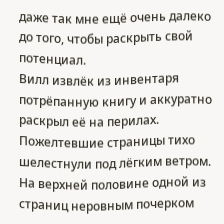даже так мне ещё очень далеко до того, чтобы раскрыть свой потенциал.
Вилл извлёк из инвентаря потрёпанную книгу и аккуратно раскрыл её на перилах. Пожелтевшие страницы тихо шелестнули под лёгким ветром. На верхней половине одной из страниц неровным почерком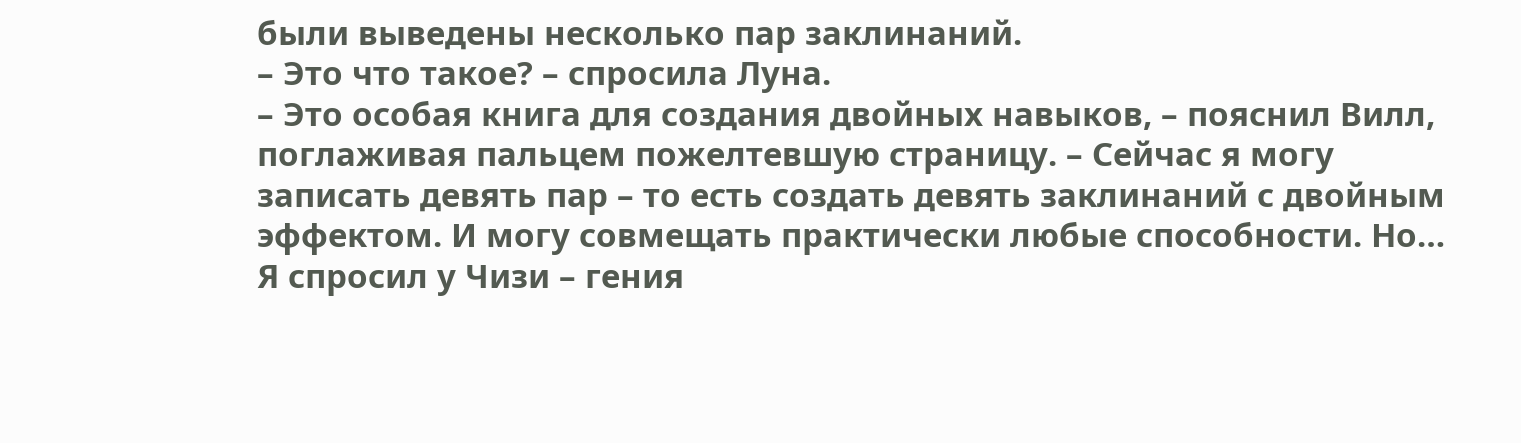были выведены несколько пар заклинаний.
– Это что такое? – спросила Луна.
– Это особая книга для создания двойных навыков, – пояснил Вилл, поглаживая пальцем пожелтевшую страницу. – Сейчас я могу записать девять пар – то есть создать девять заклинаний с двойным эффектом. И могу совмещать практически любые способности. Но… Я спросил у Чизи – гения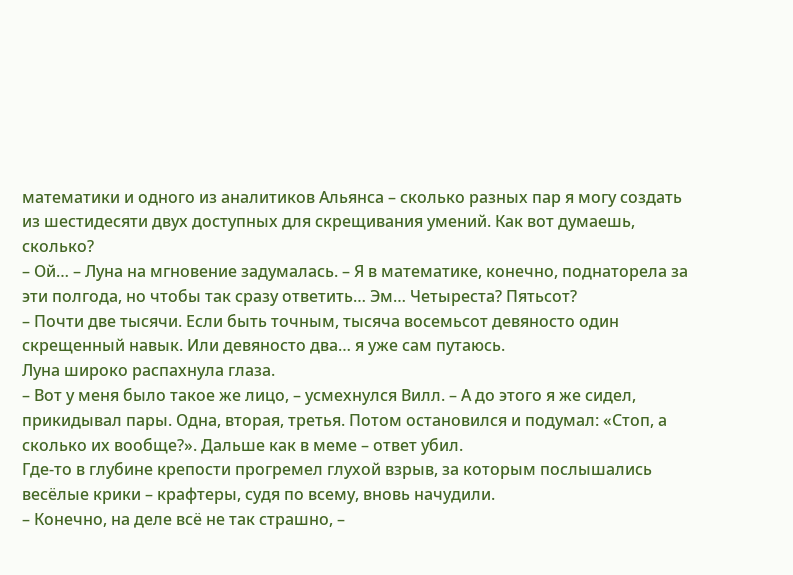математики и одного из аналитиков Альянса – сколько разных пар я могу создать из шестидесяти двух доступных для скрещивания умений. Как вот думаешь, сколько?
– Ой… – Луна на мгновение задумалась. – Я в математике, конечно, поднаторела за эти полгода, но чтобы так сразу ответить… Эм… Четыреста? Пятьсот?
– Почти две тысячи. Если быть точным, тысяча восемьсот девяносто один скрещенный навык. Или девяносто два… я уже сам путаюсь.
Луна широко распахнула глаза.
– Вот у меня было такое же лицо, – усмехнулся Вилл. – А до этого я же сидел, прикидывал пары. Одна, вторая, третья. Потом остановился и подумал: «Стоп, а сколько их вообще?». Дальше как в меме – ответ убил.
Где-то в глубине крепости прогремел глухой взрыв, за которым послышались весёлые крики – крафтеры, судя по всему, вновь начудили.
– Конечно, на деле всё не так страшно, –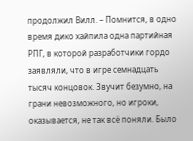продолжил Вилл. – Помнится, в одно время дико хайпила одна партийная РПГ, в которой разработчики гордо заявляли, что в игре семнадцать тысяч концовок. Звучит безумно, на грани невозможного, но игроки, оказывается, не так всё поняли. Было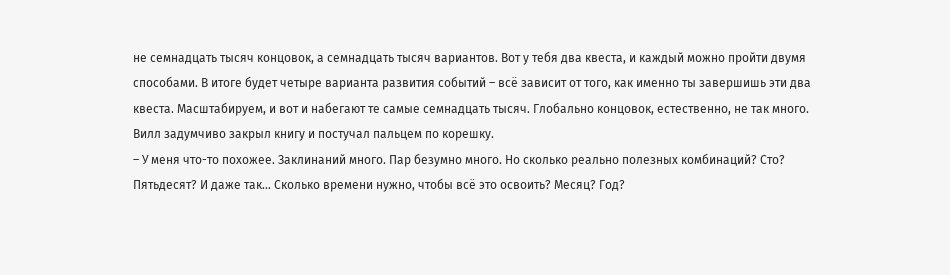не семнадцать тысяч концовок, а семнадцать тысяч вариантов. Вот у тебя два квеста, и каждый можно пройти двумя способами. В итоге будет четыре варианта развития событий – всё зависит от того, как именно ты завершишь эти два квеста. Масштабируем, и вот и набегают те самые семнадцать тысяч. Глобально концовок, естественно, не так много.
Вилл задумчиво закрыл книгу и постучал пальцем по корешку.
– У меня что-то похожее. Заклинаний много. Пар безумно много. Но сколько реально полезных комбинаций? Сто? Пятьдесят? И даже так… Сколько времени нужно, чтобы всё это освоить? Месяц? Год?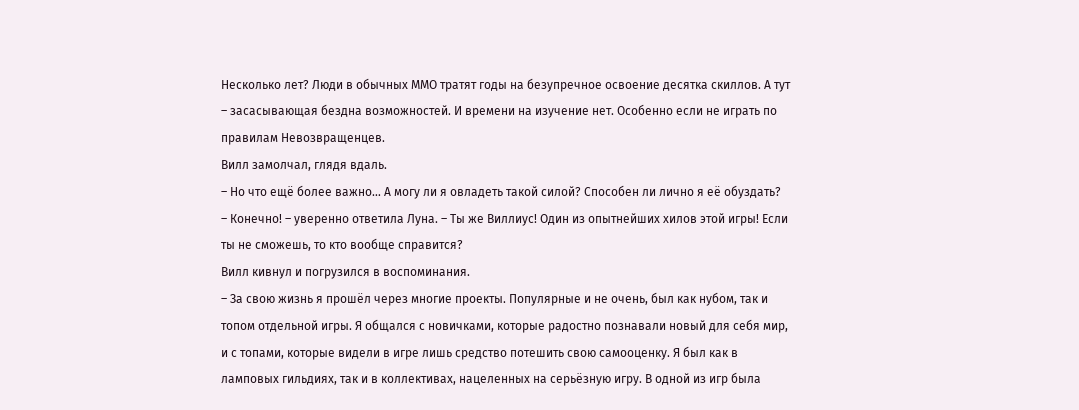Несколько лет? Люди в обычных ММО тратят годы на безупречное освоение десятка скиллов. А тут – засасывающая бездна возможностей. И времени на изучение нет. Особенно если не играть по правилам Невозвращенцев.
Вилл замолчал, глядя вдаль.
– Но что ещё более важно… А могу ли я овладеть такой силой? Способен ли лично я её обуздать?
– Конечно! – уверенно ответила Луна. – Ты же Виллиус! Один из опытнейших хилов этой игры! Если ты не сможешь, то кто вообще справится?
Вилл кивнул и погрузился в воспоминания.
– За свою жизнь я прошёл через многие проекты. Популярные и не очень, был как нубом, так и топом отдельной игры. Я общался с новичками, которые радостно познавали новый для себя мир, и с топами, которые видели в игре лишь средство потешить свою самооценку. Я был как в ламповых гильдиях, так и в коллективах, нацеленных на серьёзную игру. В одной из игр была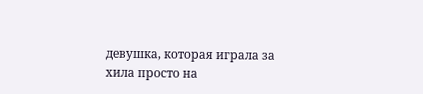девушка, которая играла за хила просто на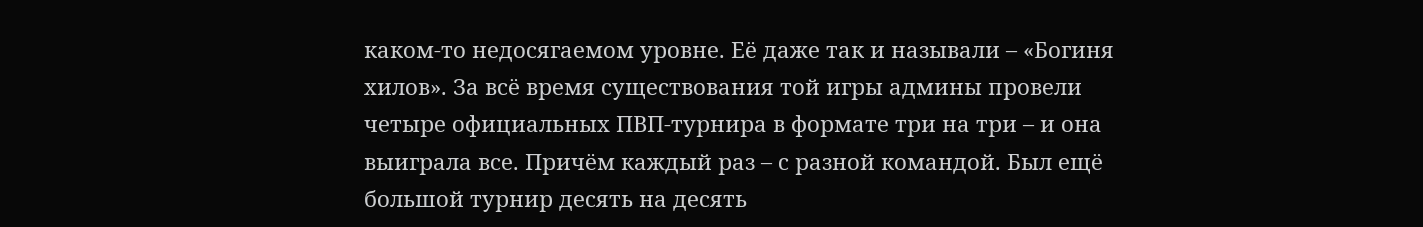каком-то недосягаемом уровне. Её даже так и называли – «Богиня хилов». За всё время существования той игры админы провели четыре официальных ПВП-турнира в формате три на три – и она выиграла все. Причём каждый раз – с разной командой. Был ещё большой турнир десять на десять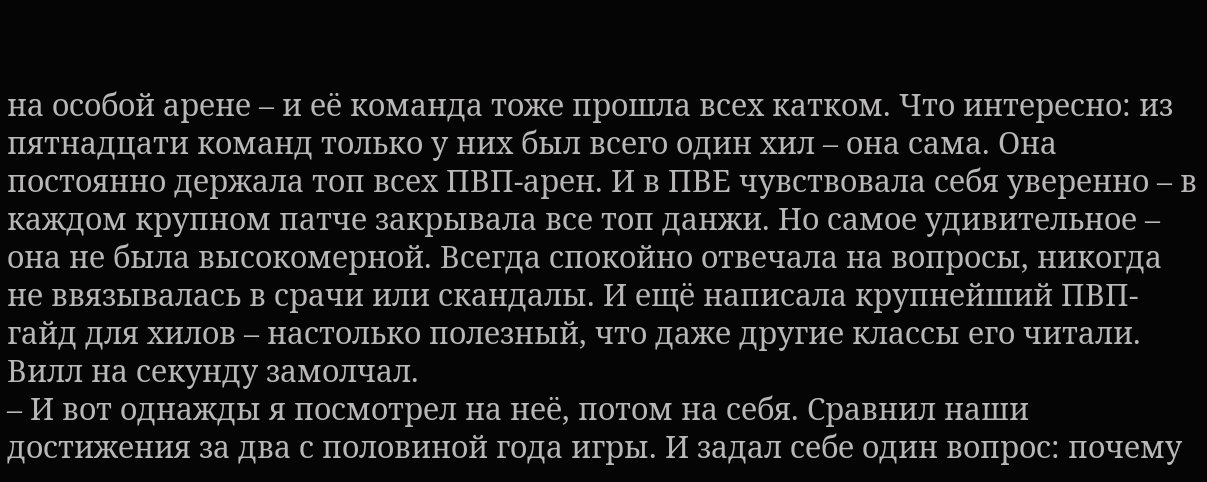на особой арене – и её команда тоже прошла всех катком. Что интересно: из пятнадцати команд только у них был всего один хил – она сама. Она постоянно держала топ всех ПВП-арен. И в ПВЕ чувствовала себя уверенно – в каждом крупном патче закрывала все топ данжи. Но самое удивительное – она не была высокомерной. Всегда спокойно отвечала на вопросы, никогда не ввязывалась в срачи или скандалы. И ещё написала крупнейший ПВП-гайд для хилов – настолько полезный, что даже другие классы его читали.
Вилл на секунду замолчал.
– И вот однажды я посмотрел на неё, потом на себя. Сравнил наши достижения за два с половиной года игры. И задал себе один вопрос: почему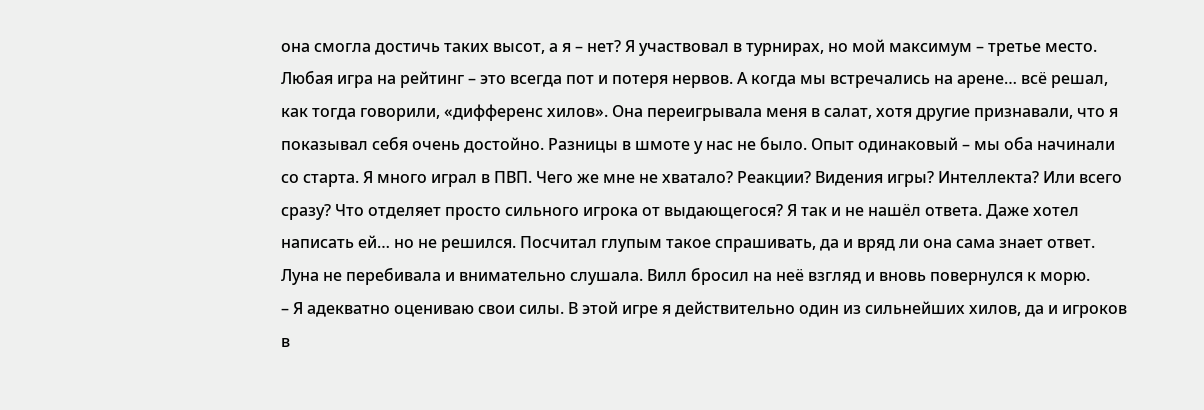она смогла достичь таких высот, а я – нет? Я участвовал в турнирах, но мой максимум – третье место. Любая игра на рейтинг – это всегда пот и потеря нервов. А когда мы встречались на арене… всё решал, как тогда говорили, «дифференс хилов». Она переигрывала меня в салат, хотя другие признавали, что я показывал себя очень достойно. Разницы в шмоте у нас не было. Опыт одинаковый – мы оба начинали со старта. Я много играл в ПВП. Чего же мне не хватало? Реакции? Видения игры? Интеллекта? Или всего сразу? Что отделяет просто сильного игрока от выдающегося? Я так и не нашёл ответа. Даже хотел написать ей… но не решился. Посчитал глупым такое спрашивать, да и вряд ли она сама знает ответ.
Луна не перебивала и внимательно слушала. Вилл бросил на неё взгляд и вновь повернулся к морю.
– Я адекватно оцениваю свои силы. В этой игре я действительно один из сильнейших хилов, да и игроков в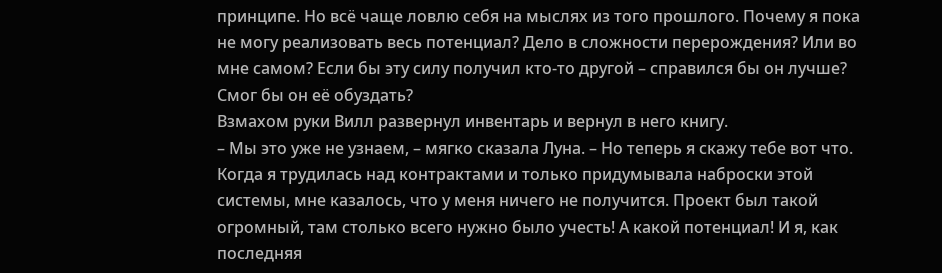принципе. Но всё чаще ловлю себя на мыслях из того прошлого. Почему я пока не могу реализовать весь потенциал? Дело в сложности перерождения? Или во мне самом? Если бы эту силу получил кто-то другой – справился бы он лучше? Смог бы он её обуздать?
Взмахом руки Вилл развернул инвентарь и вернул в него книгу.
– Мы это уже не узнаем, – мягко сказала Луна. – Но теперь я скажу тебе вот что. Когда я трудилась над контрактами и только придумывала наброски этой системы, мне казалось, что у меня ничего не получится. Проект был такой огромный, там столько всего нужно было учесть! А какой потенциал! И я, как последняя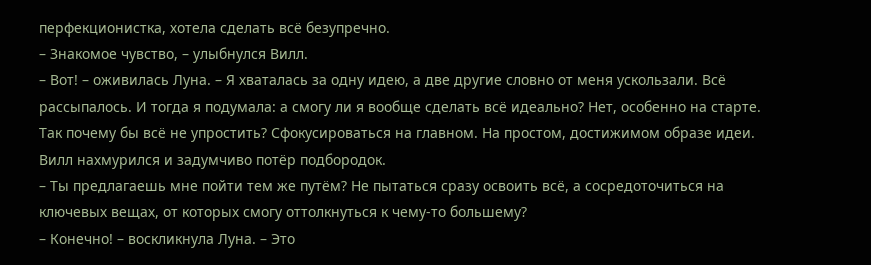перфекционистка, хотела сделать всё безупречно.
– Знакомое чувство, – улыбнулся Вилл.
– Вот! – оживилась Луна. – Я хваталась за одну идею, а две другие словно от меня ускользали. Всё рассыпалось. И тогда я подумала: а смогу ли я вообще сделать всё идеально? Нет, особенно на старте. Так почему бы всё не упростить? Сфокусироваться на главном. На простом, достижимом образе идеи.
Вилл нахмурился и задумчиво потёр подбородок.
– Ты предлагаешь мне пойти тем же путём? Не пытаться сразу освоить всё, а сосредоточиться на ключевых вещах, от которых смогу оттолкнуться к чему-то большему?
– Конечно! – воскликнула Луна. – Это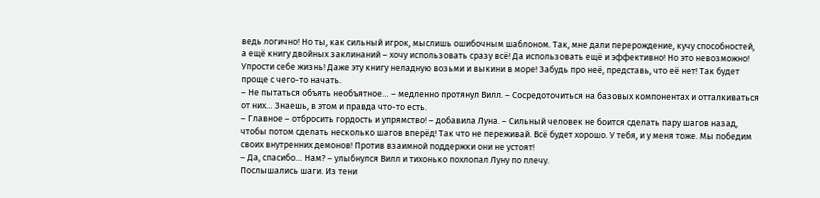ведь логично! Но ты, как сильный игрок, мыслишь ошибочным шаблоном. Так, мне дали перерождение, кучу способностей, а ещё книгу двойных заклинаний – хочу использовать сразу всё! Да использовать ещё и эффективно! Но это невозможно! Упрости себе жизнь! Даже эту книгу неладную возьми и выкини в море! Забудь про неё, представь, что её нет! Так будет проще с чего-то начать.
– Не пытаться объять необъятное… – медленно протянул Вилл. – Сосредоточиться на базовых компонентах и отталкиваться от них… Знаешь, в этом и правда что-то есть.
– Главное – отбросить гордость и упрямство! – добавила Луна. – Сильный человек не боится сделать пару шагов назад, чтобы потом сделать несколько шагов вперёд! Так что не переживай. Всё будет хорошо. У тебя, и у меня тоже. Мы победим своих внутренних демонов! Против взаимной поддержки они не устоят!
– Да, спасибо… Нам? – улыбнулся Вилл и тихонько похлопал Луну по плечу.
Послышались шаги. Из тени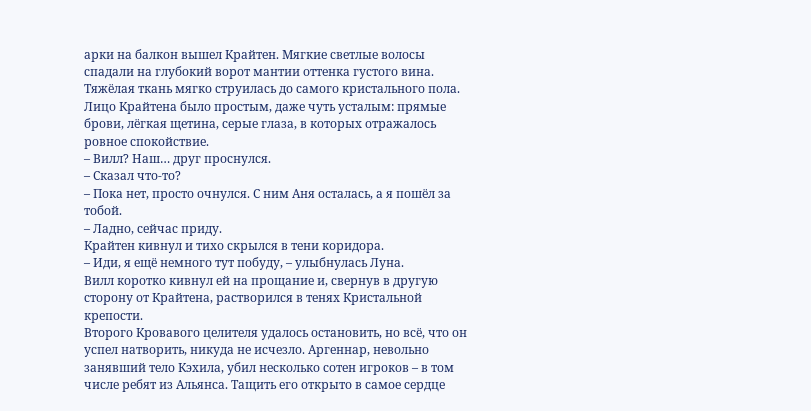арки на балкон вышел Крайтен. Мягкие светлые волосы спадали на глубокий ворот мантии оттенка густого вина. Тяжёлая ткань мягко струилась до самого кристального пола. Лицо Крайтена было простым, даже чуть усталым: прямые брови, лёгкая щетина, серые глаза, в которых отражалось ровное спокойствие.
– Вилл? Наш… друг проснулся.
– Сказал что-то?
– Пока нет, просто очнулся. С ним Аня осталась, а я пошёл за тобой.
– Ладно, сейчас приду.
Крайтен кивнул и тихо скрылся в тени коридора.
– Иди, я ещё немного тут побуду, – улыбнулась Луна.
Вилл коротко кивнул ей на прощание и, свернув в другую сторону от Крайтена, растворился в тенях Кристальной крепости.
Второго Кровавого целителя удалось остановить, но всё, что он успел натворить, никуда не исчезло. Аргеннар, невольно занявший тело Кэхила, убил несколько сотен игроков – в том числе ребят из Альянса. Тащить его открыто в самое сердце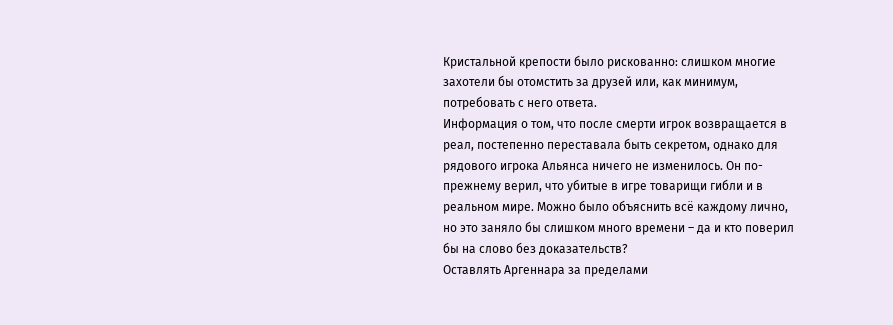Кристальной крепости было рискованно: слишком многие захотели бы отомстить за друзей или, как минимум, потребовать с него ответа.
Информация о том, что после смерти игрок возвращается в реал, постепенно переставала быть секретом, однако для рядового игрока Альянса ничего не изменилось. Он по-прежнему верил, что убитые в игре товарищи гибли и в реальном мире. Можно было объяснить всё каждому лично, но это заняло бы слишком много времени – да и кто поверил бы на слово без доказательств?
Оставлять Аргеннара за пределами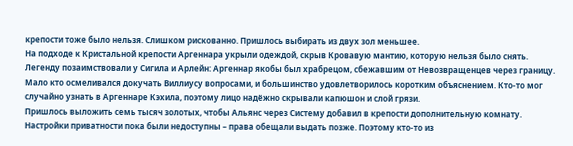крепости тоже было нельзя. Слишком рискованно. Пришлось выбирать из двух зол меньшее.
На подходе к Кристальной крепости Аргеннара укрыли одеждой, скрыв Кровавую мантию, которую нельзя было снять. Легенду позаимствовали у Сигила и Арлейн: Аргеннар якобы был храбрецом, сбежавшим от Невозвращенцев через границу. Мало кто осмеливался докучать Виллиусу вопросами, и большинство удовлетворилось коротким объяснением. Кто-то мог случайно узнать в Аргеннаре Кэхила, поэтому лицо надёжно скрывали капюшон и слой грязи.
Пришлось выложить семь тысяч золотых, чтобы Альянс через Систему добавил в крепости дополнительную комнату. Настройки приватности пока были недоступны – права обещали выдать позже. Поэтому кто-то из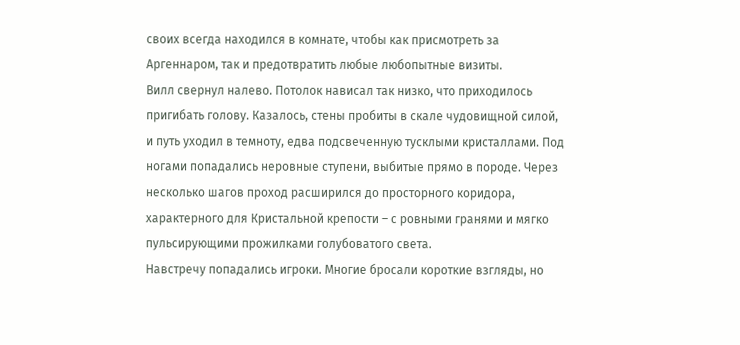своих всегда находился в комнате, чтобы как присмотреть за Аргеннаром, так и предотвратить любые любопытные визиты.
Вилл свернул налево. Потолок нависал так низко, что приходилось пригибать голову. Казалось, стены пробиты в скале чудовищной силой, и путь уходил в темноту, едва подсвеченную тусклыми кристаллами. Под ногами попадались неровные ступени, выбитые прямо в породе. Через несколько шагов проход расширился до просторного коридора, характерного для Кристальной крепости – с ровными гранями и мягко пульсирующими прожилками голубоватого света.
Навстречу попадались игроки. Многие бросали короткие взгляды, но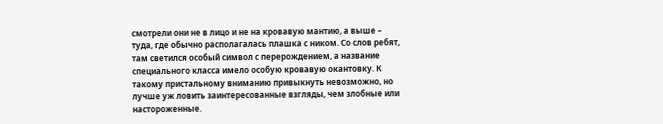смотрели они не в лицо и не на кровавую мантию, а выше – туда, где обычно располагалась плашка с ником. Со слов ребят, там светился особый символ с перерождением, а название специального класса имело особую кровавую окантовку. К такому пристальному вниманию привыкнуть невозможно, но лучше уж ловить заинтересованные взгляды, чем злобные или настороженные.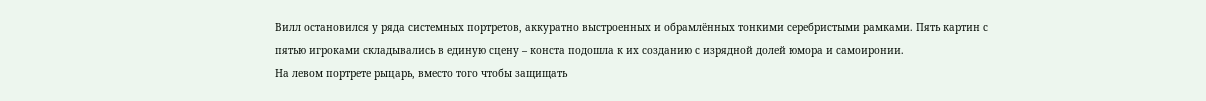Вилл остановился у ряда системных портретов, аккуратно выстроенных и обрамлённых тонкими серебристыми рамками. Пять картин с пятью игроками складывались в единую сцену – конста подошла к их созданию с изрядной долей юмора и самоиронии.
На левом портрете рыцарь, вместо того чтобы защищать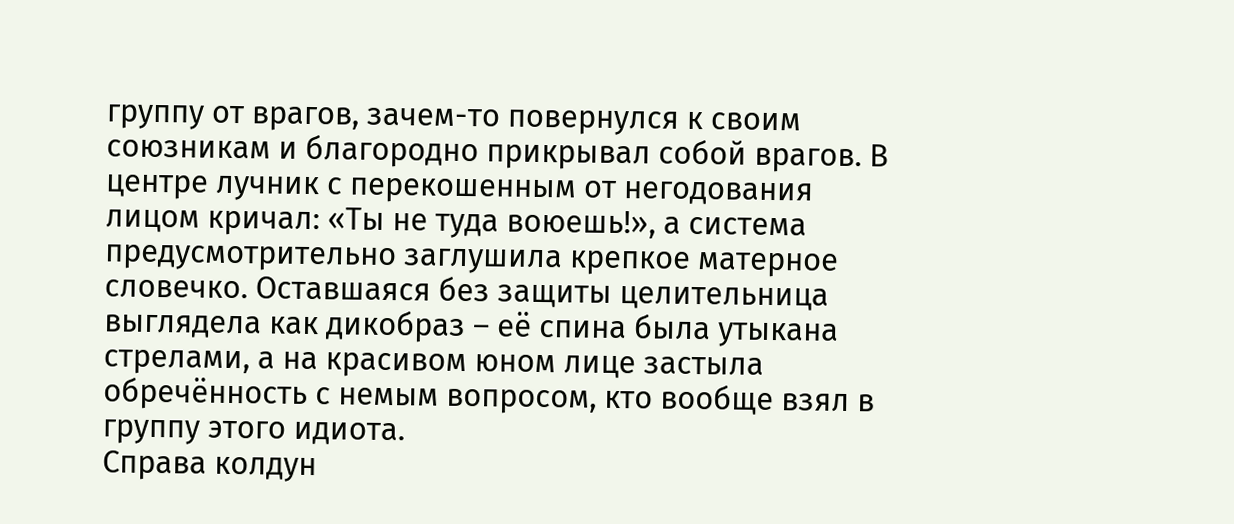группу от врагов, зачем-то повернулся к своим союзникам и благородно прикрывал собой врагов. В центре лучник с перекошенным от негодования лицом кричал: «Ты не туда воюешь!», а система предусмотрительно заглушила крепкое матерное словечко. Оставшаяся без защиты целительница выглядела как дикобраз – её спина была утыкана стрелами, а на красивом юном лице застыла обречённость с немым вопросом, кто вообще взял в группу этого идиота.
Справа колдун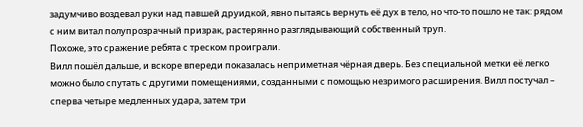задумчиво воздевал руки над павшей друидкой, явно пытаясь вернуть её дух в тело, но что-то пошло не так: рядом с ним витал полупрозрачный призрак, растерянно разглядывающий собственный труп.
Похоже, это сражение ребята с треском проиграли.
Вилл пошёл дальше, и вскоре впереди показалась неприметная чёрная дверь. Без специальной метки её легко можно было спутать с другими помещениями, созданными с помощью незримого расширения. Вилл постучал – сперва четыре медленных удара, затем три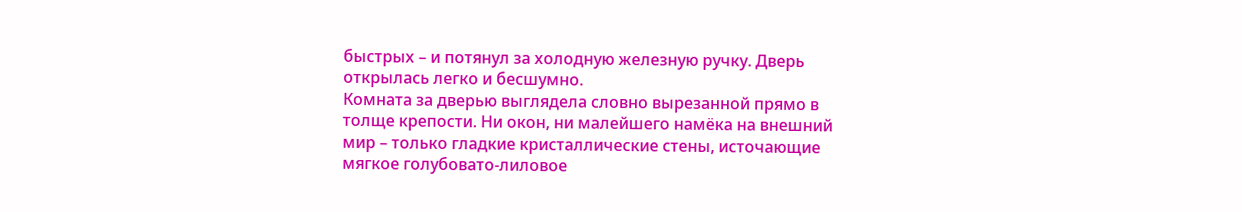быстрых – и потянул за холодную железную ручку. Дверь открылась легко и бесшумно.
Комната за дверью выглядела словно вырезанной прямо в толще крепости. Ни окон, ни малейшего намёка на внешний мир – только гладкие кристаллические стены, источающие мягкое голубовато-лиловое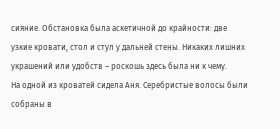сияние. Обстановка была аскетичной до крайности: две узкие кровати, стол и стул у дальней стены. Никаких лишних украшений или удобств – роскошь здесь была ни к чему.
На одной из кроватей сидела Аня. Серебристые волосы были собраны в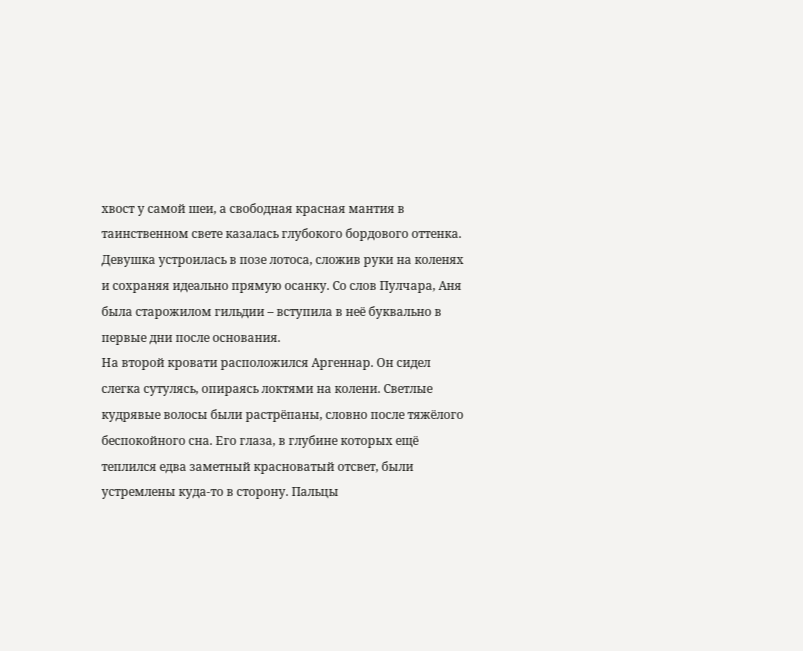хвост у самой шеи, а свободная красная мантия в таинственном свете казалась глубокого бордового оттенка. Девушка устроилась в позе лотоса, сложив руки на коленях и сохраняя идеально прямую осанку. Со слов Пулчара, Аня была старожилом гильдии – вступила в неё буквально в первые дни после основания.
На второй кровати расположился Аргеннар. Он сидел слегка сутулясь, опираясь локтями на колени. Светлые кудрявые волосы были растрёпаны, словно после тяжёлого беспокойного сна. Его глаза, в глубине которых ещё теплился едва заметный красноватый отсвет, были устремлены куда-то в сторону. Пальцы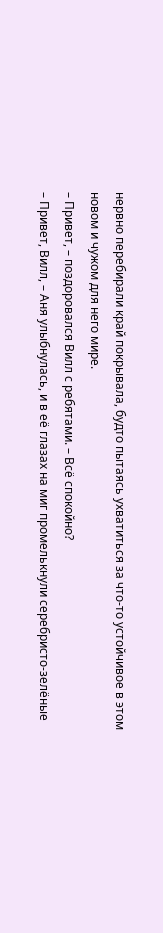нервно перебирали край покрывала, будто пытаясь ухватиться за что-то устойчивое в этом новом и чужом для него мире.
– Привет, – поздоровался Вилл с ребятами. – Всё спокойно?
– Привет, Вилл, – Аня улыбнулась, и в её глазах на миг промелькнули серебристо-зелёные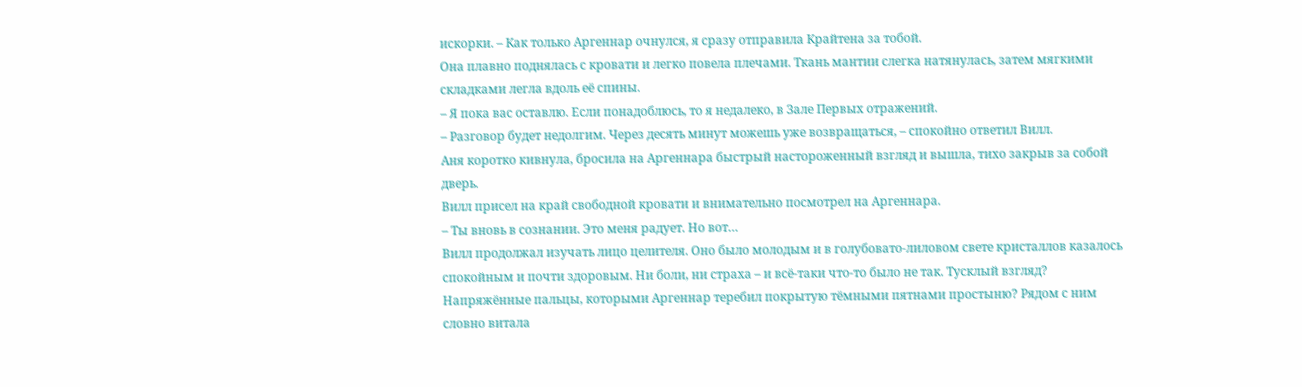искорки. – Как только Аргеннар очнулся, я сразу отправила Крайтена за тобой.
Она плавно поднялась с кровати и легко повела плечами. Ткань мантии слегка натянулась, затем мягкими складками легла вдоль её спины.
– Я пока вас оставлю. Если понадоблюсь, то я недалеко, в Зале Первых отражений.
– Разговор будет недолгим. Через десять минут можешь уже возвращаться, – спокойно ответил Вилл.
Аня коротко кивнула, бросила на Аргеннара быстрый настороженный взгляд и вышла, тихо закрыв за собой дверь.
Вилл присел на край свободной кровати и внимательно посмотрел на Аргеннара.
– Ты вновь в сознании. Это меня радует. Но вот…
Вилл продолжал изучать лицо целителя. Оно было молодым и в голубовато-лиловом свете кристаллов казалось спокойным и почти здоровым. Ни боли, ни страха – и всё-таки что-то было не так. Тусклый взгляд? Напряжённые пальцы, которыми Аргеннар теребил покрытую тёмными пятнами простыню? Рядом с ним словно витала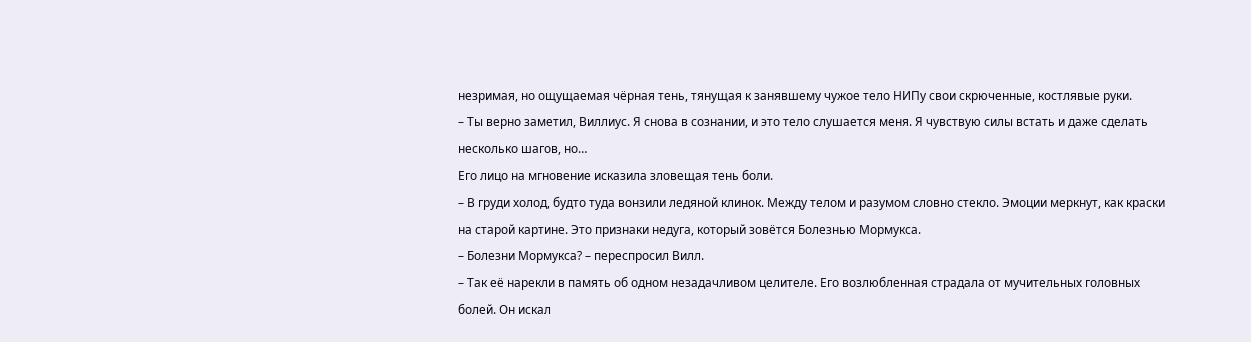незримая, но ощущаемая чёрная тень, тянущая к занявшему чужое тело НИПу свои скрюченные, костлявые руки.
– Ты верно заметил, Виллиус. Я снова в сознании, и это тело слушается меня. Я чувствую силы встать и даже сделать несколько шагов, но…
Его лицо на мгновение исказила зловещая тень боли.
– В груди холод, будто туда вонзили ледяной клинок. Между телом и разумом словно стекло. Эмоции меркнут, как краски на старой картине. Это признаки недуга, который зовётся Болезнью Мормукса.
– Болезни Мормукса? – переспросил Вилл.
– Так её нарекли в память об одном незадачливом целителе. Его возлюбленная страдала от мучительных головных болей. Он искал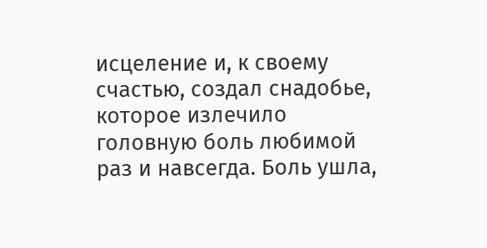исцеление и, к своему счастью, создал снадобье, которое излечило головную боль любимой раз и навсегда. Боль ушла,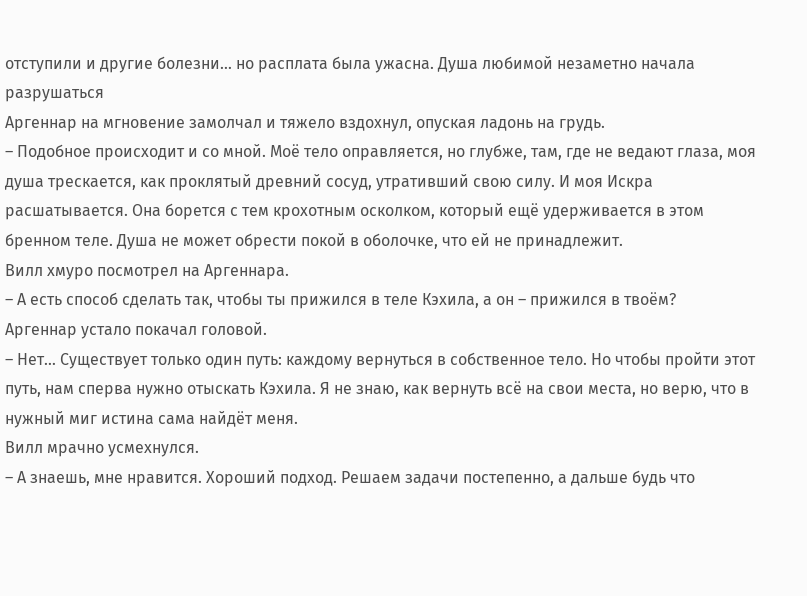отступили и другие болезни… но расплата была ужасна. Душа любимой незаметно начала разрушаться
Аргеннар на мгновение замолчал и тяжело вздохнул, опуская ладонь на грудь.
– Подобное происходит и со мной. Моё тело оправляется, но глубже, там, где не ведают глаза, моя душа трескается, как проклятый древний сосуд, утративший свою силу. И моя Искра расшатывается. Она борется с тем крохотным осколком, который ещё удерживается в этом бренном теле. Душа не может обрести покой в оболочке, что ей не принадлежит.
Вилл хмуро посмотрел на Аргеннара.
– А есть способ сделать так, чтобы ты прижился в теле Кэхила, а он – прижился в твоём?
Аргеннар устало покачал головой.
– Нет… Существует только один путь: каждому вернуться в собственное тело. Но чтобы пройти этот путь, нам сперва нужно отыскать Кэхила. Я не знаю, как вернуть всё на свои места, но верю, что в нужный миг истина сама найдёт меня.
Вилл мрачно усмехнулся.
– А знаешь, мне нравится. Хороший подход. Решаем задачи постепенно, а дальше будь что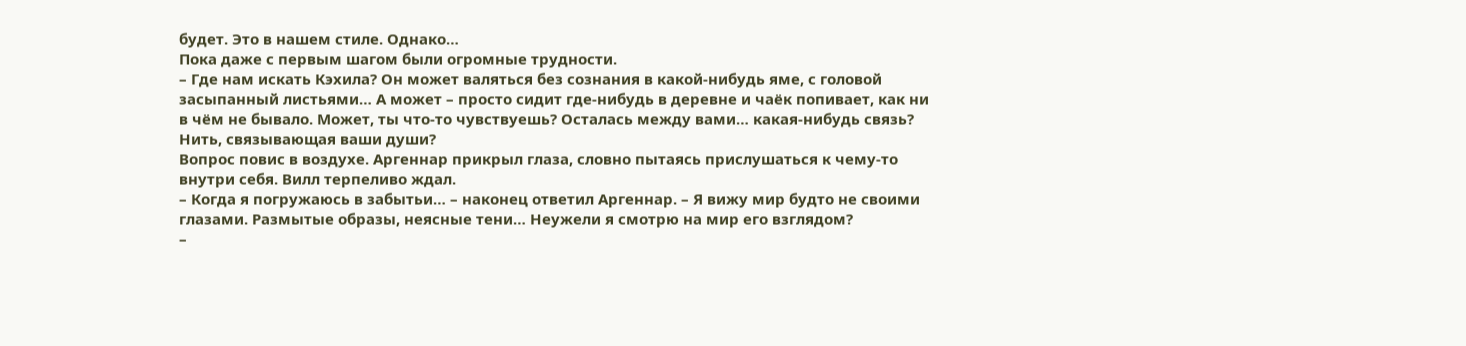будет. Это в нашем стиле. Однако…
Пока даже с первым шагом были огромные трудности.
– Где нам искать Кэхила? Он может валяться без сознания в какой-нибудь яме, с головой засыпанный листьями… А может – просто сидит где-нибудь в деревне и чаёк попивает, как ни в чём не бывало. Может, ты что-то чувствуешь? Осталась между вами… какая-нибудь связь? Нить, связывающая ваши души?
Вопрос повис в воздухе. Аргеннар прикрыл глаза, словно пытаясь прислушаться к чему-то внутри себя. Вилл терпеливо ждал.
– Когда я погружаюсь в забытьи… – наконец ответил Аргеннар. – Я вижу мир будто не своими глазами. Размытые образы, неясные тени… Неужели я смотрю на мир его взглядом?
–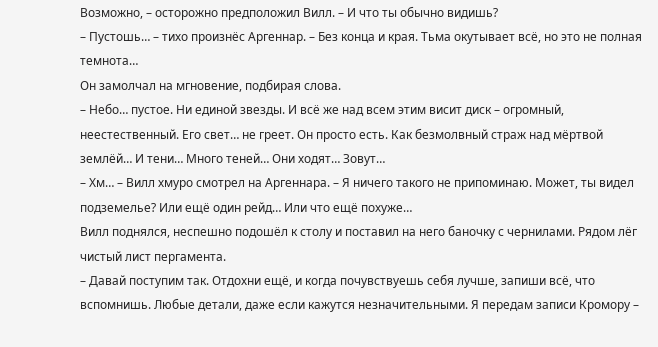Возможно, – осторожно предположил Вилл. – И что ты обычно видишь?
– Пустошь… – тихо произнёс Аргеннар. – Без конца и края. Тьма окутывает всё, но это не полная темнота…
Он замолчал на мгновение, подбирая слова.
– Небо… пустое. Ни единой звезды. И всё же над всем этим висит диск – огромный, неестественный. Его свет… не греет. Он просто есть. Как безмолвный страж над мёртвой землёй… И тени… Много теней… Они ходят… Зовут…
– Хм… – Вилл хмуро смотрел на Аргеннара. – Я ничего такого не припоминаю. Может, ты видел подземелье? Или ещё один рейд… Или что ещё похуже…
Вилл поднялся, неспешно подошёл к столу и поставил на него баночку с чернилами. Рядом лёг чистый лист пергамента.
– Давай поступим так. Отдохни ещё, и когда почувствуешь себя лучше, запиши всё, что вспомнишь. Любые детали, даже если кажутся незначительными. Я передам записи Кромору –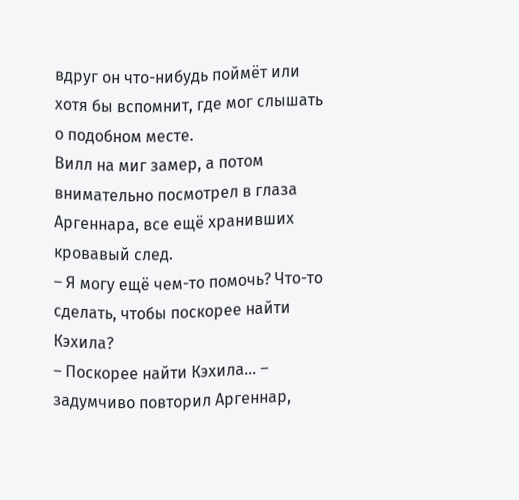вдруг он что-нибудь поймёт или хотя бы вспомнит, где мог слышать о подобном месте.
Вилл на миг замер, а потом внимательно посмотрел в глаза Аргеннара, все ещё хранивших кровавый след.
– Я могу ещё чем-то помочь? Что-то сделать, чтобы поскорее найти Кэхила?
– Поскорее найти Кэхила… – задумчиво повторил Аргеннар,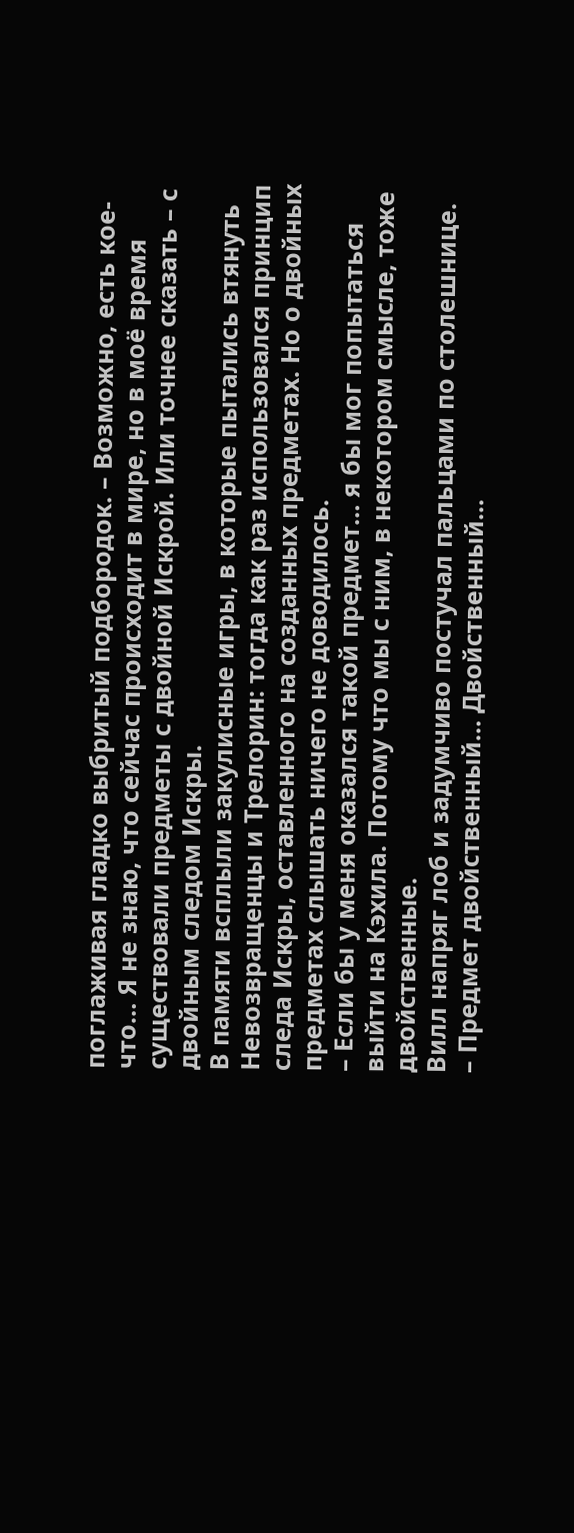поглаживая гладко выбритый подбородок. – Возможно, есть кое-что… Я не знаю, что сейчас происходит в мире, но в моё время существовали предметы с двойной Искрой. Или точнее сказать – с двойным следом Искры.
В памяти всплыли закулисные игры, в которые пытались втянуть Невозвращенцы и Трелорин: тогда как раз использовался принцип следа Искры, оставленного на созданных предметах. Но о двойных предметах слышать ничего не доводилось.
– Если бы у меня оказался такой предмет… я бы мог попытаться выйти на Кэхила. Потому что мы с ним, в некотором смысле, тоже двойственные.
Вилл напряг лоб и задумчиво постучал пальцами по столешнице.
– Предмет двойственный… Двойственный…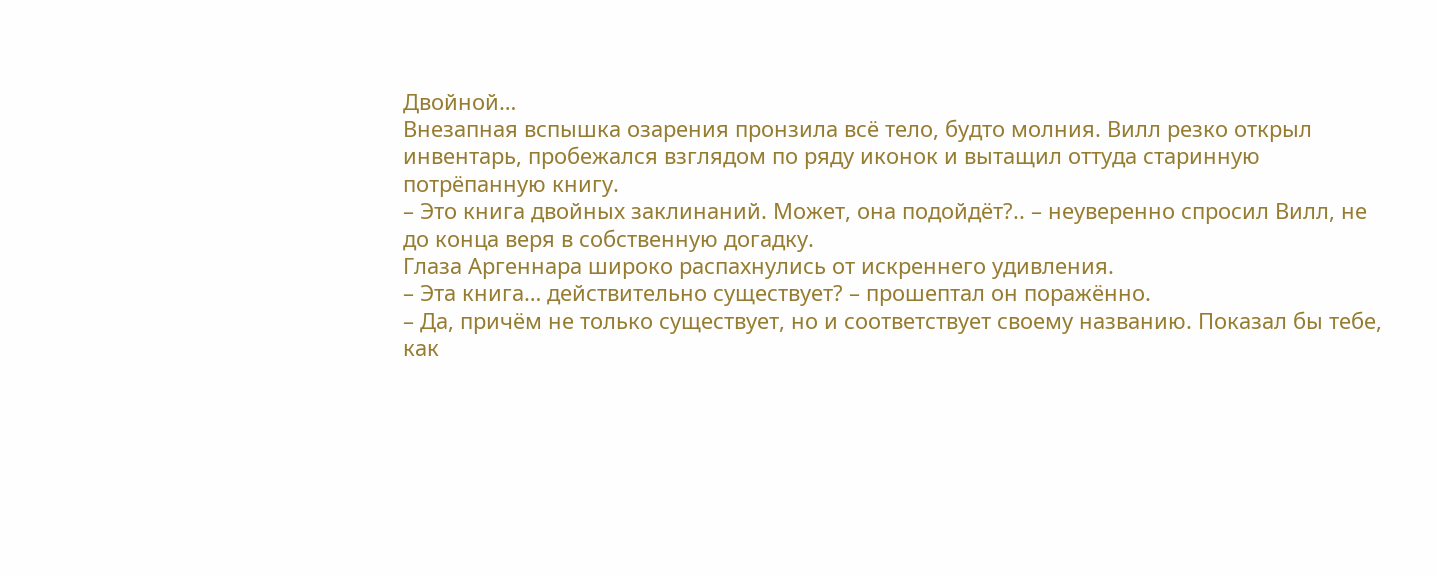Двойной…
Внезапная вспышка озарения пронзила всё тело, будто молния. Вилл резко открыл инвентарь, пробежался взглядом по ряду иконок и вытащил оттуда старинную потрёпанную книгу.
– Это книга двойных заклинаний. Может, она подойдёт?.. – неуверенно спросил Вилл, не до конца веря в собственную догадку.
Глаза Аргеннара широко распахнулись от искреннего удивления.
– Эта книга… действительно существует? – прошептал он поражённо.
– Да, причём не только существует, но и соответствует своему названию. Показал бы тебе, как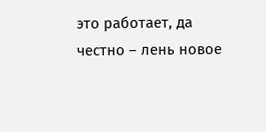это работает, да честно – лень новое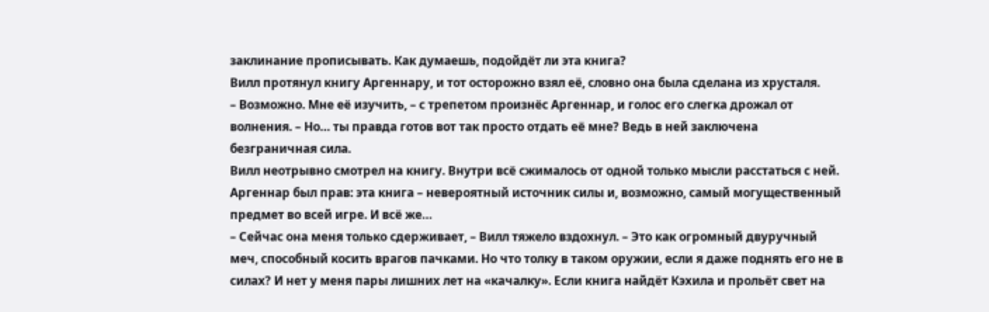заклинание прописывать. Как думаешь, подойдёт ли эта книга?
Вилл протянул книгу Аргеннару, и тот осторожно взял её, словно она была сделана из хрусталя.
– Возможно. Мне её изучить, – с трепетом произнёс Аргеннар, и голос его слегка дрожал от волнения. – Но… ты правда готов вот так просто отдать её мне? Ведь в ней заключена безграничная сила.
Вилл неотрывно смотрел на книгу. Внутри всё сжималось от одной только мысли расстаться с ней. Аргеннар был прав: эта книга – невероятный источник силы и, возможно, самый могущественный предмет во всей игре. И всё же…
– Сейчас она меня только сдерживает, – Вилл тяжело вздохнул. – Это как огромный двуручный меч, способный косить врагов пачками. Но что толку в таком оружии, если я даже поднять его не в силах? И нет у меня пары лишних лет на «качалку». Если книга найдёт Кэхила и прольёт свет на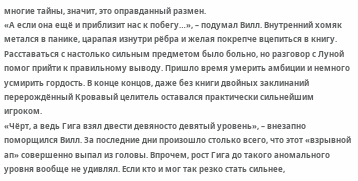многие тайны, значит, это оправданный размен.
«А если она ещё и приблизит нас к побегу…», – подумал Вилл. Внутренний хомяк метался в панике, царапая изнутри рёбра и желая покрепче вцепиться в книгу. Расставаться с настолько сильным предметом было больно, но разговор с Луной помог прийти к правильному выводу. Пришло время умерить амбиции и немного усмирить гордость. В конце концов, даже без книги двойных заклинаний перерождённый Кровавый целитель оставался практически сильнейшим игроком.
«Чёрт, а ведь Гига взял двести девяносто девятый уровень», – внезапно поморщился Вилл. За последние дни произошло столько всего, что этот «взрывной ап» совершенно выпал из головы. Впрочем, рост Гига до такого аномального уровня вообще не удивлял. Если кто и мог так резко стать сильнее,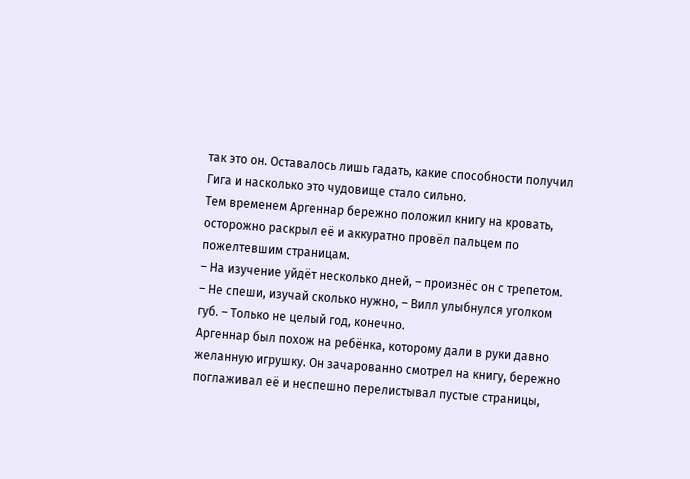так это он. Оставалось лишь гадать, какие способности получил Гига и насколько это чудовище стало сильно.
Тем временем Аргеннар бережно положил книгу на кровать, осторожно раскрыл её и аккуратно провёл пальцем по пожелтевшим страницам.
– На изучение уйдёт несколько дней, – произнёс он с трепетом.
– Не спеши, изучай сколько нужно, – Вилл улыбнулся уголком губ. – Только не целый год, конечно.
Аргеннар был похож на ребёнка, которому дали в руки давно желанную игрушку. Он зачарованно смотрел на книгу, бережно поглаживал её и неспешно перелистывал пустые страницы,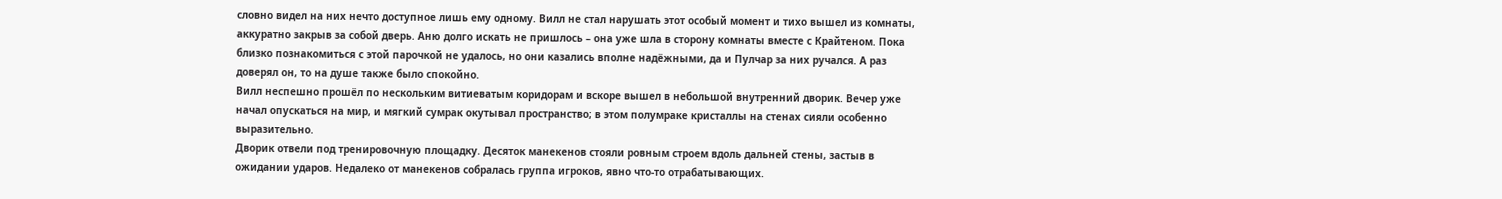словно видел на них нечто доступное лишь ему одному. Вилл не стал нарушать этот особый момент и тихо вышел из комнаты, аккуратно закрыв за собой дверь. Аню долго искать не пришлось – она уже шла в сторону комнаты вместе с Крайтеном. Пока близко познакомиться с этой парочкой не удалось, но они казались вполне надёжными, да и Пулчар за них ручался. А раз доверял он, то на душе также было спокойно.
Вилл неспешно прошёл по нескольким витиеватым коридорам и вскоре вышел в небольшой внутренний дворик. Вечер уже начал опускаться на мир, и мягкий сумрак окутывал пространство; в этом полумраке кристаллы на стенах сияли особенно выразительно.
Дворик отвели под тренировочную площадку. Десяток манекенов стояли ровным строем вдоль дальней стены, застыв в ожидании ударов. Недалеко от манекенов собралась группа игроков, явно что-то отрабатывающих.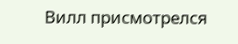Вилл присмотрелся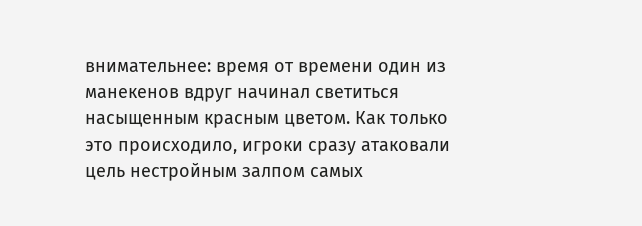внимательнее: время от времени один из манекенов вдруг начинал светиться насыщенным красным цветом. Как только это происходило, игроки сразу атаковали цель нестройным залпом самых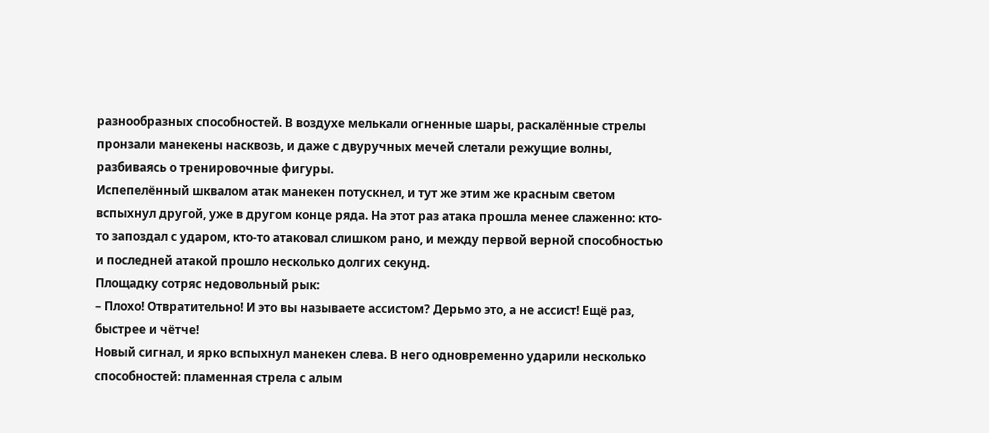разнообразных способностей. В воздухе мелькали огненные шары, раскалённые стрелы пронзали манекены насквозь, и даже с двуручных мечей слетали режущие волны, разбиваясь о тренировочные фигуры.
Испепелённый шквалом атак манекен потускнел, и тут же этим же красным светом вспыхнул другой, уже в другом конце ряда. На этот раз атака прошла менее слаженно: кто-то запоздал с ударом, кто-то атаковал слишком рано, и между первой верной способностью и последней атакой прошло несколько долгих секунд.
Площадку сотряс недовольный рык:
– Плохо! Отвратительно! И это вы называете ассистом? Дерьмо это, а не ассист! Ещё раз, быстрее и чётче!
Новый сигнал, и ярко вспыхнул манекен слева. В него одновременно ударили несколько способностей: пламенная стрела с алым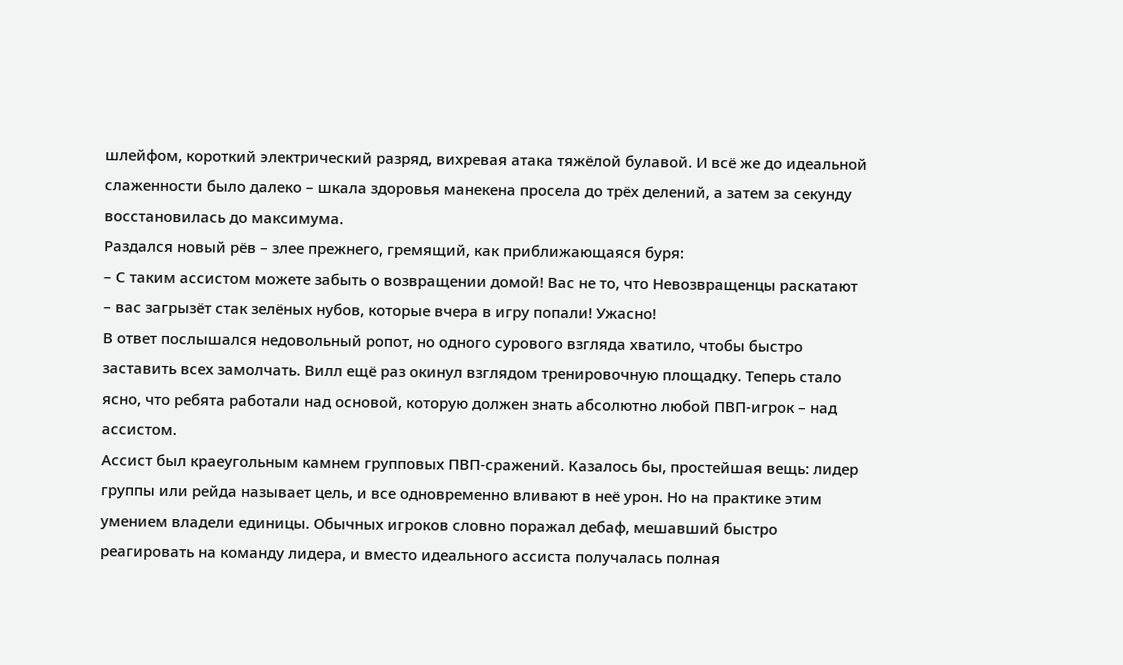шлейфом, короткий электрический разряд, вихревая атака тяжёлой булавой. И всё же до идеальной слаженности было далеко – шкала здоровья манекена просела до трёх делений, а затем за секунду восстановилась до максимума.
Раздался новый рёв – злее прежнего, гремящий, как приближающаяся буря:
– С таким ассистом можете забыть о возвращении домой! Вас не то, что Невозвращенцы раскатают – вас загрызёт стак зелёных нубов, которые вчера в игру попали! Ужасно!
В ответ послышался недовольный ропот, но одного сурового взгляда хватило, чтобы быстро заставить всех замолчать. Вилл ещё раз окинул взглядом тренировочную площадку. Теперь стало ясно, что ребята работали над основой, которую должен знать абсолютно любой ПВП-игрок – над ассистом.
Ассист был краеугольным камнем групповых ПВП-сражений. Казалось бы, простейшая вещь: лидер группы или рейда называет цель, и все одновременно вливают в неё урон. Но на практике этим умением владели единицы. Обычных игроков словно поражал дебаф, мешавший быстро реагировать на команду лидера, и вместо идеального ассиста получалась полная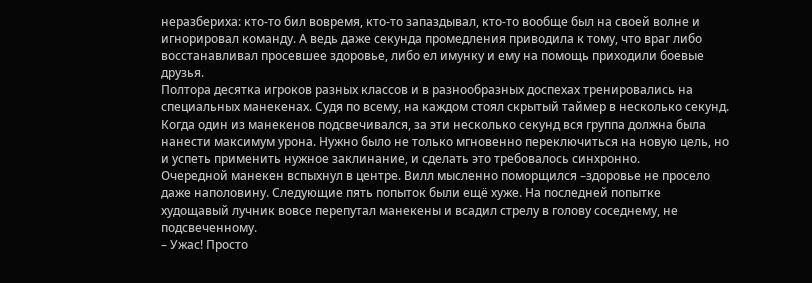неразбериха: кто-то бил вовремя, кто-то запаздывал, кто-то вообще был на своей волне и игнорировал команду. А ведь даже секунда промедления приводила к тому, что враг либо восстанавливал просевшее здоровье, либо ел имунку и ему на помощь приходили боевые друзья.
Полтора десятка игроков разных классов и в разнообразных доспехах тренировались на специальных манекенах. Судя по всему, на каждом стоял скрытый таймер в несколько секунд. Когда один из манекенов подсвечивался, за эти несколько секунд вся группа должна была нанести максимум урона. Нужно было не только мгновенно переключиться на новую цель, но и успеть применить нужное заклинание, и сделать это требовалось синхронно.
Очередной манекен вспыхнул в центре. Вилл мысленно поморщился –здоровье не просело даже наполовину. Следующие пять попыток были ещё хуже. На последней попытке худощавый лучник вовсе перепутал манекены и всадил стрелу в голову соседнему, не подсвеченному.
– Ужас! Просто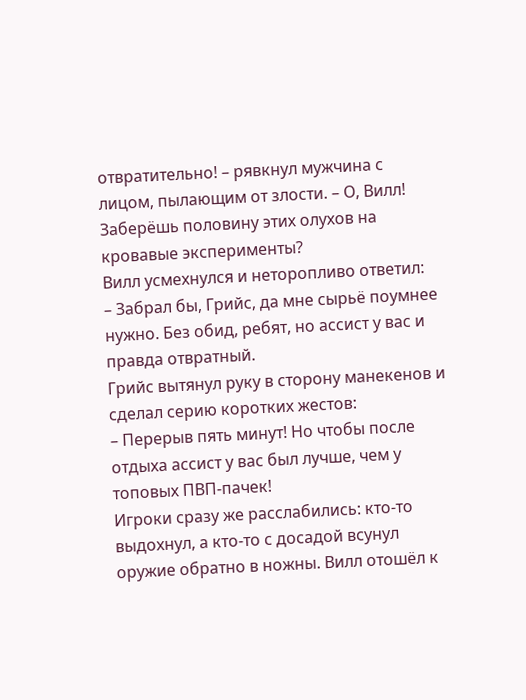отвратительно! – рявкнул мужчина с лицом, пылающим от злости. – О, Вилл! Заберёшь половину этих олухов на кровавые эксперименты?
Вилл усмехнулся и неторопливо ответил:
– Забрал бы, Грийс, да мне сырьё поумнее нужно. Без обид, ребят, но ассист у вас и правда отвратный.
Грийс вытянул руку в сторону манекенов и сделал серию коротких жестов:
– Перерыв пять минут! Но чтобы после отдыха ассист у вас был лучше, чем у топовых ПВП-пачек!
Игроки сразу же расслабились: кто-то выдохнул, а кто-то с досадой всунул оружие обратно в ножны. Вилл отошёл к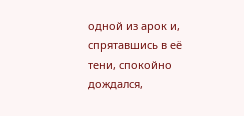одной из арок и, спрятавшись в её тени, спокойно дождался,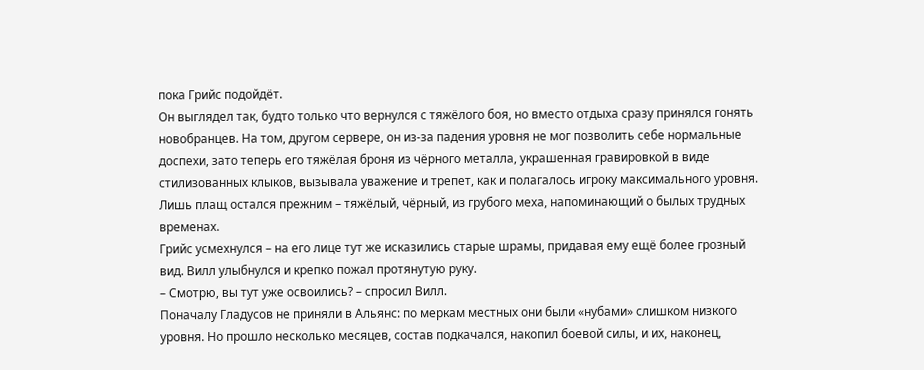пока Грийс подойдёт.
Он выглядел так, будто только что вернулся с тяжёлого боя, но вместо отдыха сразу принялся гонять новобранцев. На том, другом сервере, он из-за падения уровня не мог позволить себе нормальные доспехи, зато теперь его тяжёлая броня из чёрного металла, украшенная гравировкой в виде стилизованных клыков, вызывала уважение и трепет, как и полагалось игроку максимального уровня. Лишь плащ остался прежним – тяжёлый, чёрный, из грубого меха, напоминающий о былых трудных временах.
Грийс усмехнулся – на его лице тут же исказились старые шрамы, придавая ему ещё более грозный вид. Вилл улыбнулся и крепко пожал протянутую руку.
– Смотрю, вы тут уже освоились? – спросил Вилл.
Поначалу Гладусов не приняли в Альянс: по меркам местных они были «нубами» слишком низкого уровня. Но прошло несколько месяцев, состав подкачался, накопил боевой силы, и их, наконец,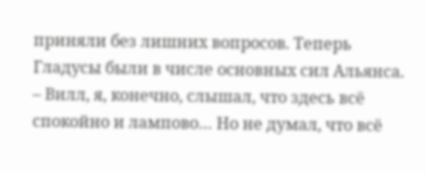приняли без лишних вопросов. Теперь Гладусы были в числе основных сил Альянса.
– Вилл, я, конечно, слышал, что здесь всё спокойно и лампово… Но не думал, что всё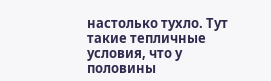настолько тухло. Тут такие тепличные условия, что у половины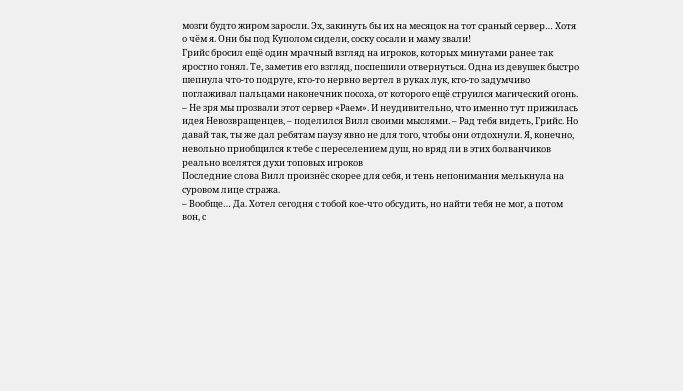мозги будто жиром заросли. Эх, закинуть бы их на месяцок на тот сраный сервер… Хотя о чём я. Они бы под Куполом сидели, соску сосали и маму звали!
Грийс бросил ещё один мрачный взгляд на игроков, которых минутами ранее так яростно гонял. Те, заметив его взгляд, поспешили отвернуться. Одна из девушек быстро шепнула что-то подруге, кто-то нервно вертел в руках лук, кто-то задумчиво поглаживал пальцами наконечник посоха, от которого ещё струился магический огонь.
– Не зря мы прозвали этот сервер «Раем». И неудивительно, что именно тут прижилась идея Невозвращенцев, – поделился Вилл своими мыслями. – Рад тебя видеть, Грийс. Но давай так, ты же дал ребятам паузу явно не для того, чтобы они отдохнули. Я, конечно, невольно приобщился к тебе с переселением душ, но вряд ли в этих болванчиков реально вселятся духи топовых игроков
Последние слова Вилл произнёс скорее для себя, и тень непонимания мелькнула на суровом лице стража.
– Вообще… Да. Хотел сегодня с тобой кое-что обсудить, но найти тебя не мог, а потом вон, с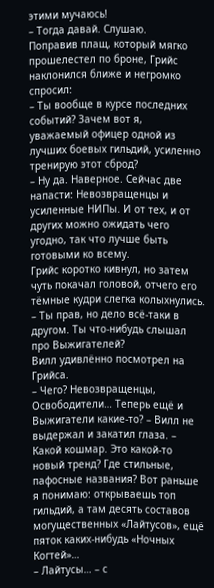этими мучаюсь!
– Тогда давай. Слушаю.
Поправив плащ, который мягко прошелестел по броне, Грийс наклонился ближе и негромко спросил:
– Ты вообще в курсе последних событий? Зачем вот я, уважаемый офицер одной из лучших боевых гильдий, усиленно тренирую этот сброд?
– Ну да. Наверное. Сейчас две напасти: Невозвращенцы и усиленные НИПы. И от тех, и от других можно ожидать чего угодно, так что лучше быть готовыми ко всему.
Грийс коротко кивнул, но затем чуть покачал головой, отчего его тёмные кудри слегка колыхнулись.
– Ты прав, но дело всё-таки в другом. Ты что-нибудь слышал про Выжигателей?
Вилл удивлённо посмотрел на Грийса.
– Чего? Невозвращенцы, Освободители… Теперь ещё и Выжигатели какие-то? – Вилл не выдержал и закатил глаза. – Какой кошмар. Это какой-то новый тренд? Где стильные, пафосные названия? Вот раньше я понимаю: открываешь топ гильдий, а там десять составов могущественных «Лайтусов», ещё пяток каких-нибудь «Ночных Когтей»…
– Лайтусы… – с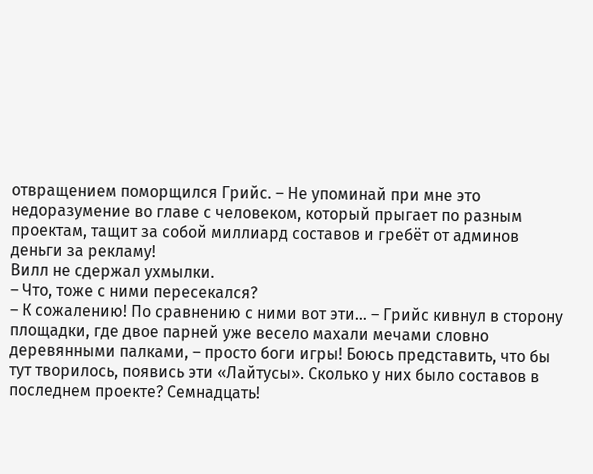отвращением поморщился Грийс. – Не упоминай при мне это недоразумение во главе с человеком, который прыгает по разным проектам, тащит за собой миллиард составов и гребёт от админов деньги за рекламу!
Вилл не сдержал ухмылки.
– Что, тоже с ними пересекался?
– К сожалению! По сравнению с ними вот эти… – Грийс кивнул в сторону площадки, где двое парней уже весело махали мечами словно деревянными палками, – просто боги игры! Боюсь представить, что бы тут творилось, появись эти «Лайтусы». Сколько у них было составов в последнем проекте? Семнадцать!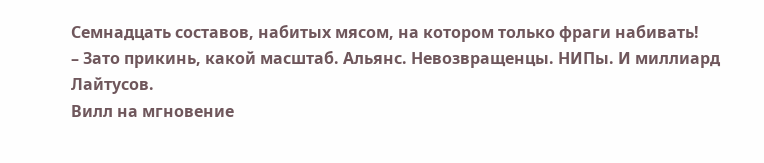Семнадцать составов, набитых мясом, на котором только фраги набивать!
– Зато прикинь, какой масштаб. Альянс. Невозвращенцы. НИПы. И миллиард Лайтусов.
Вилл на мгновение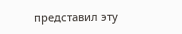представил эту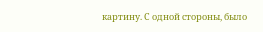картину. С одной стороны, было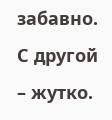забавно. С другой – жутко.